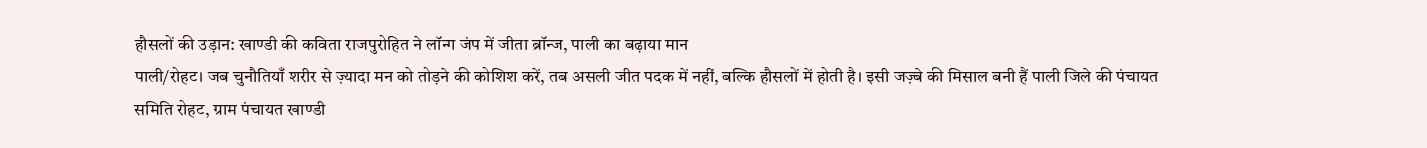हौसलों की उड़ान: खाण्डी की कविता राजपुरोहित ने लॉन्ग जंप में जीता ब्रॉन्ज, पाली का बढ़ाया मान
पाली/रोहट। जब चुनौतियाँ शरीर से ज़्यादा मन को तोड़ने की कोशिश करें, तब असली जीत पदक में नहीं, बल्कि हौसलों में होती है। इसी जज़्बे की मिसाल बनी हैं पाली जिले की पंचायत समिति रोहट, ग्राम पंचायत खाण्डी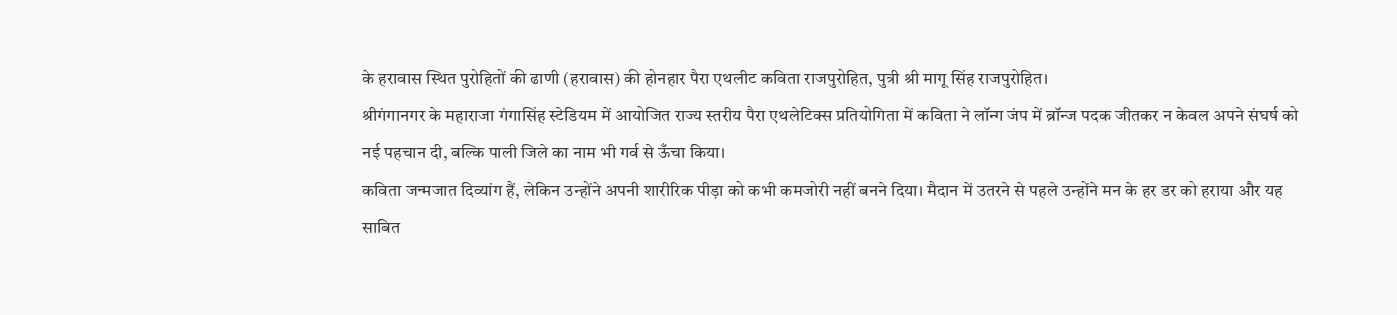के हरावास स्थित पुरोहितों की ढाणी (हरावास) की होनहार पैरा एथलीट कविता राजपुरोहित, पुत्री श्री मागू सिंह राजपुरोहित।
श्रीगंगानगर के महाराजा गंगासिंह स्टेडियम में आयोजित राज्य स्तरीय पैरा एथलेटिक्स प्रतियोगिता में कविता ने लॉन्ग जंप में ब्रॉन्ज पदक जीतकर न केवल अपने संघर्ष को नई पहचान दी, बल्कि पाली जिले का नाम भी गर्व से ऊँचा किया।
कविता जन्मजात दिव्यांग हैं, लेकिन उन्होंने अपनी शारीरिक पीड़ा को कभी कमजोरी नहीं बनने दिया। मैदान में उतरने से पहले उन्होंने मन के हर डर को हराया और यह साबित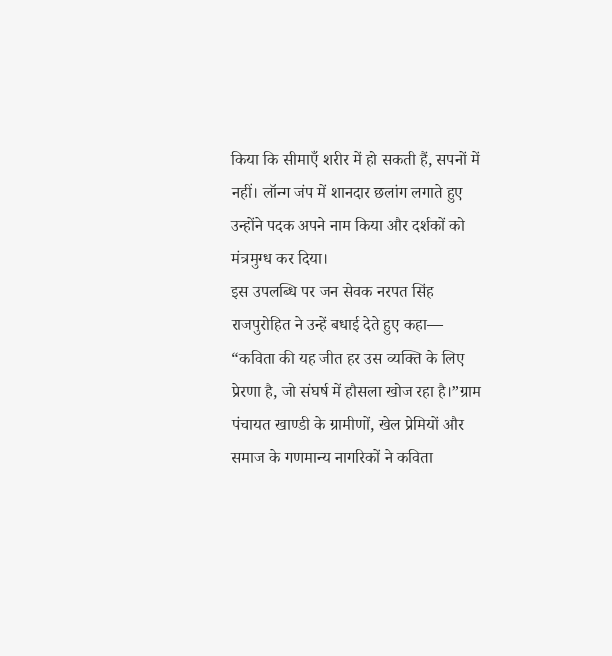किया कि सीमाएँ शरीर में हो सकती हैं, सपनों में नहीं। लॉन्ग जंप में शानदार छलांग लगाते हुए उन्होंने पदक अपने नाम किया और दर्शकों को मंत्रमुग्ध कर दिया।
इस उपलब्धि पर जन सेवक नरपत सिंह राजपुरोहित ने उन्हें बधाई देते हुए कहा—
“कविता की यह जीत हर उस व्यक्ति के लिए प्रेरणा है, जो संघर्ष में हौसला खोज रहा है।”ग्राम पंचायत खाण्डी के ग्रामीणों, खेल प्रेमियों और समाज के गणमान्य नागरिकों ने कविता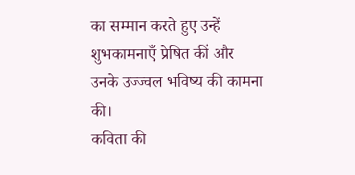का सम्मान करते हुए उन्हें शुभकामनाएँ प्रेषित कीं और उनके उज्ज्वल भविष्य की कामना की।
कविता की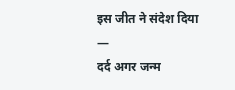इस जीत ने संदेश दिया —
दर्द अगर जन्म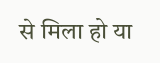से मिला हो या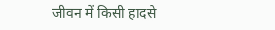जीवन में किसी हादसे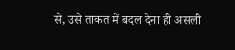से, उसे ताकत में बदल देना ही असली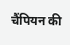चैंपियन की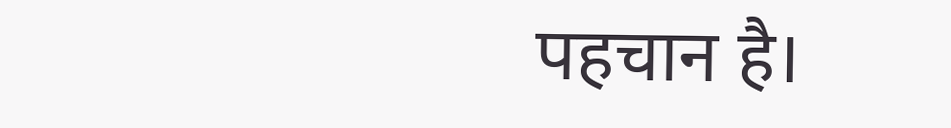पहचान है।